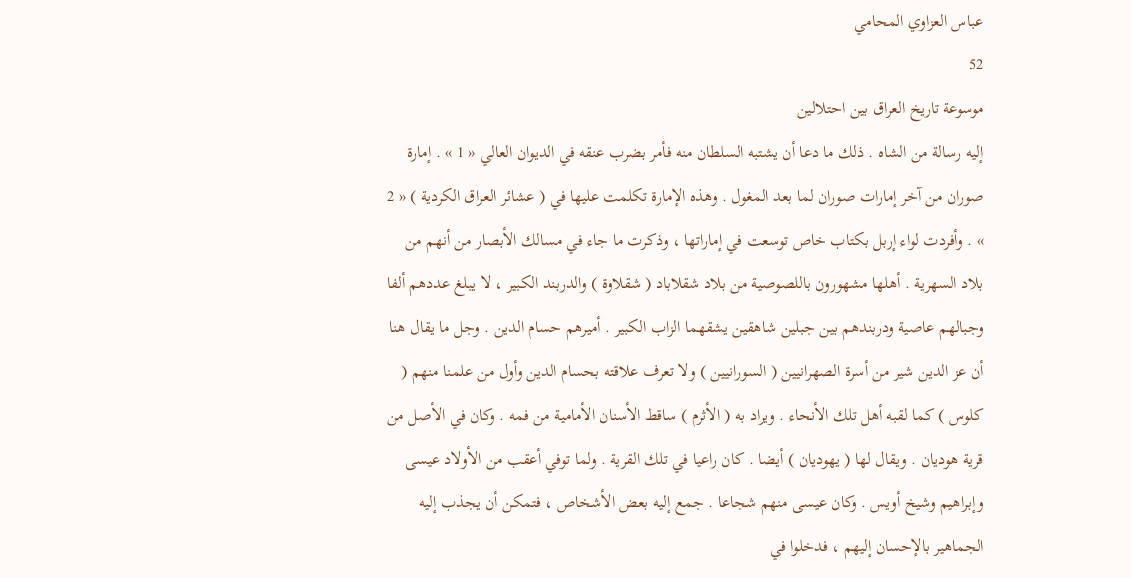عباس العزاوي المحامي
52
موسوعة تاريخ العراق بين احتلالين
إليه رسالة من الشاه . ذلك ما دعا أن يشتبه السلطان منه فأمر بضرب عنقه في الديوان العالي « 1 » . إمارة صوران من آخر إمارات صوران لما بعد المغول . وهذه الإمارة تكلمت عليها في ( عشائر العراق الكردية ) « 2 » . وأفردت لواء إربل بكتاب خاص توسعت في إماراتها ، وذكرت ما جاء في مسالك الأبصار من أنهم من بلاد السهرية . أهلها مشهورون باللصوصية من بلاد شقلاباد ( شقلاوة ) والدربند الكبير ، لا يبلغ عددهم ألفا وجبالهم عاصية ودربندهم بين جبلين شاهقين يشقهما الزاب الكبير . أميرهم حسام الدين . وجل ما يقال هنا أن عز الدين شير من أسرة الصهرانيين ( السورانيين ) ولا تعرف علاقته بحسام الدين وأول من علمنا منهم ( كلوس ) كما لقبه أهل تلك الأنحاء . ويراد به ( الأثرم ) ساقط الأسنان الأمامية من فمه . وكان في الأصل من قرية هوديان . ويقال لها ( يهوديان ) أيضا . كان راعيا في تلك القرية . ولما توفي أعقب من الأولاد عيسى وإبراهيم وشيخ أويس . وكان عيسى منهم شجاعا . جمع إليه بعض الأشخاص ، فتمكن أن يجذب إليه الجماهير بالإحسان إليهم ، فدخلوا في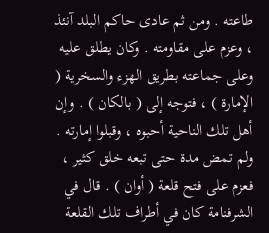طاعته . ومن ثم عادى حاكم البلد آنئذ ، وعزم على مقاومته . وكان يطلق عليه وعلى جماعته بطريق الهزء والسخرية ( الإمارة ) ، فتوجه إلى ( بالكان ) . وإن أهل تلك الناحية أحبوه ، وقبلوا إمارته . ولم تمض مدة حتى تبعه خلق كثير ، فعزم على فتح قلعة ( أوان ) . قال في الشرفنامة كان في أطراف تلك القلعة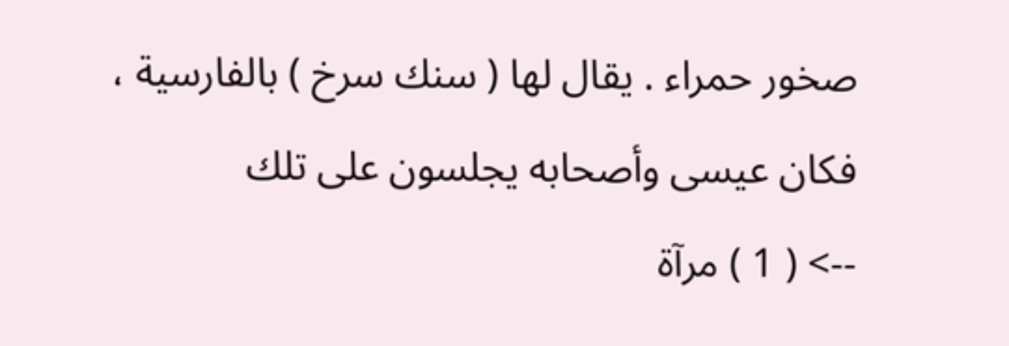صخور حمراء . يقال لها ( سنك سرخ ) بالفارسية ، فكان عيسى وأصحابه يجلسون على تلك
--> ( 1 ) مرآة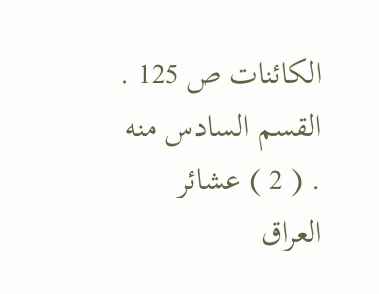الكائنات ص 125 . القسم السادس منه . ( 2 ) عشائر العراق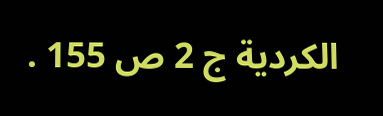الكردية ج 2 ص 155 .